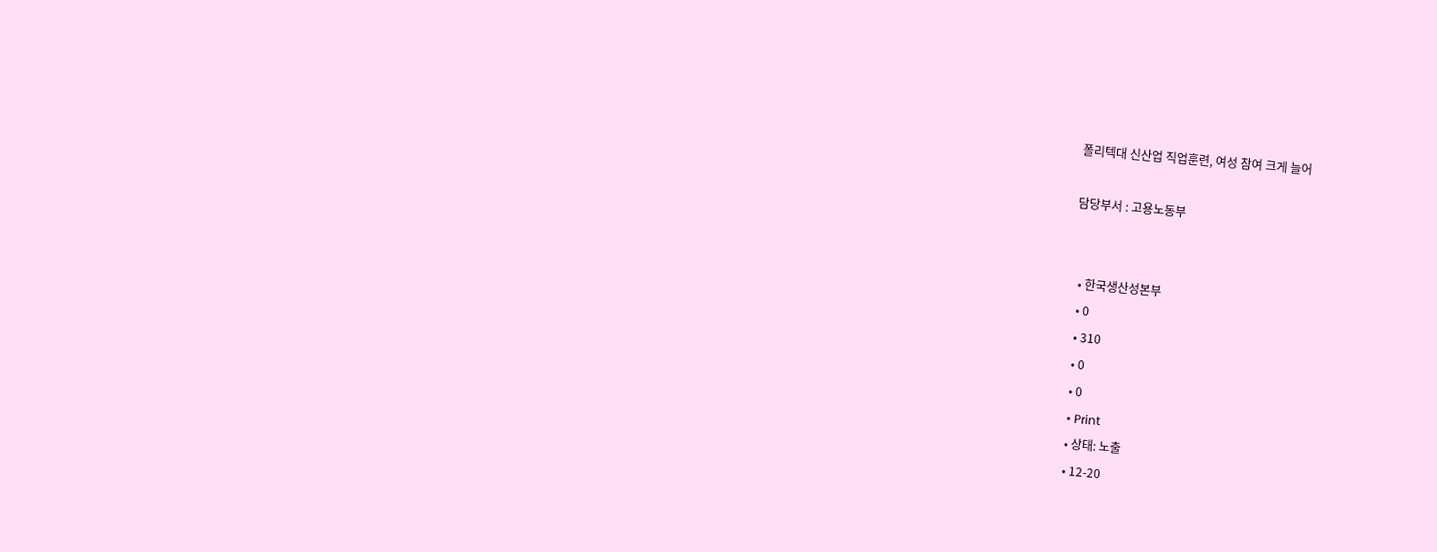폴리텍대 신산업 직업훈련, 여성 참여 크게 늘어

담당부서 : 고용노동부


  • 한국생산성본부
  • 0
  • 310
  • 0
  • 0
  • Print
  • 상태: 노출
  • 12-20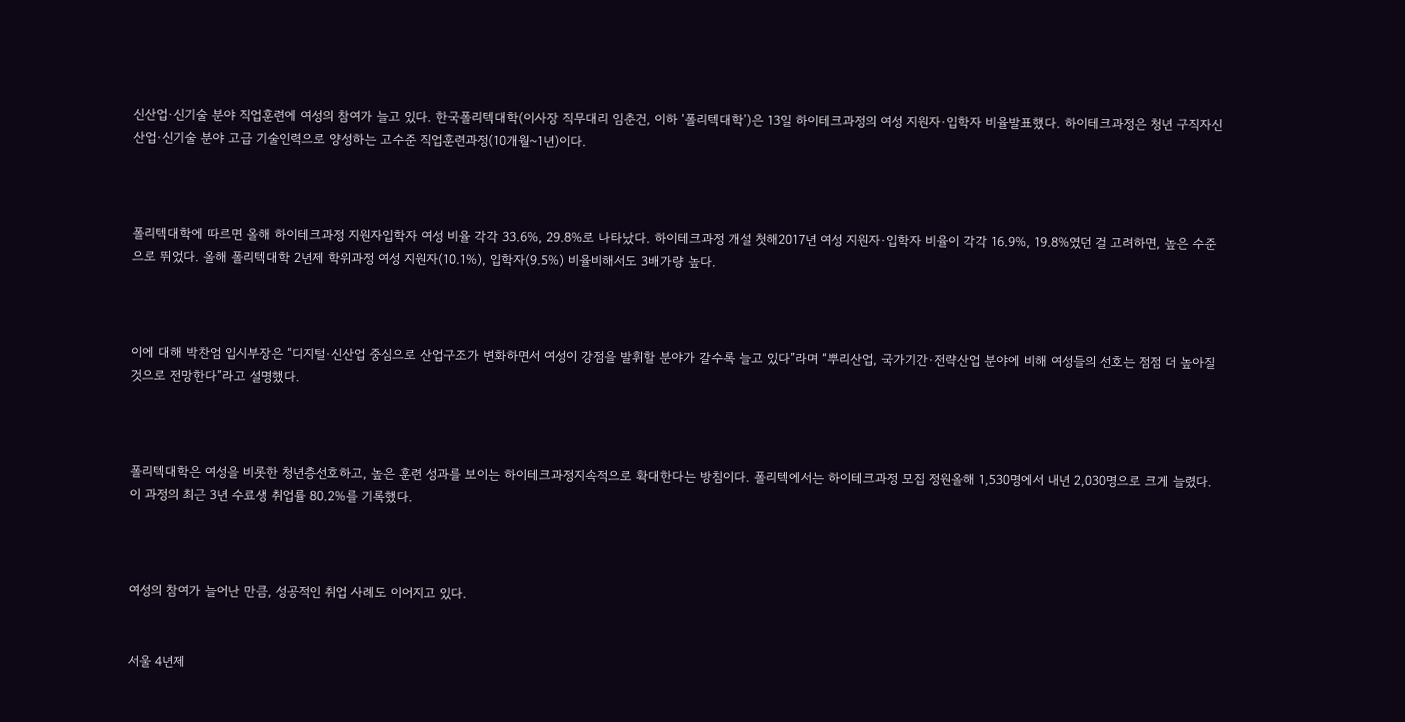신산업·신기술 분야 직업훈련에 여성의 참여가 늘고 있다. 한국폴리텍대학(이사장 직무대리 임춘건, 이하 ‘폴리텍대학’)은 13일 하이테크과정의 여성 지원자·입학자 비율발표했다. 하이테크과정은 청년 구직자신산업·신기술 분야 고급 기술인력으로 양성하는 고수준 직업훈련과정(10개월~1년)이다.



폴리텍대학에 따르면 올해 하이테크과정 지원자입학자 여성 비율 각각 33.6%, 29.8%로 나타났다. 하이테크과정 개설 첫해2017년 여성 지원자·입학자 비율이 각각 16.9%, 19.8%였던 걸 고려하면, 높은 수준으로 뛰었다. 올해 폴리텍대학 2년제 학위과정 여성 지원자(10.1%), 입학자(9.5%) 비율비해서도 3배가량 높다.



이에 대해 박찬엄 입시부장은 “디지털·신산업 중심으로 산업구조가 변화하면서 여성이 강점을 발휘할 분야가 갈수록 늘고 있다”라며 “뿌리산업, 국가기간·전략산업 분야에 비해 여성들의 선호는 점점 더 높아질 것으로 전망한다”라고 설명했다.



폴리텍대학은 여성을 비롯한 청년층선호하고, 높은 훈련 성과를 보이는 하이테크과정지속적으로 확대한다는 방침이다. 폴리텍에서는 하이테크과정 모집 정원올해 1,530명에서 내년 2,030명으로 크게 늘렸다. 이 과정의 최근 3년 수료생 취업률 80.2%를 기록했다.



여성의 참여가 늘어난 만큼, 성공적인 취업 사례도 이어지고 있다.


서울 4년제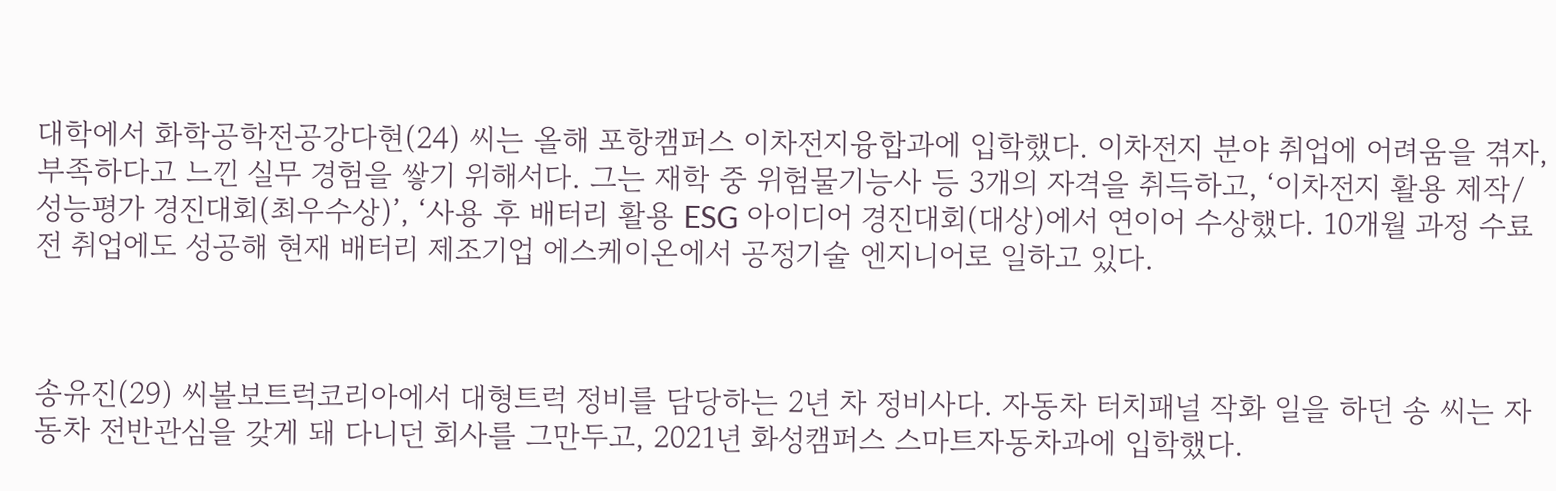대학에서 화학공학전공강다현(24) 씨는 올해 포항캠퍼스 이차전지융합과에 입학했다. 이차전지 분야 취업에 어려움을 겪자, 부족하다고 느낀 실무 경험을 쌓기 위해서다. 그는 재학 중 위험물기능사 등 3개의 자격을 취득하고, ‘이차전지 활용 제작/성능평가 경진대회(최우수상)’, ‘사용 후 배터리 활용 ESG 아이디어 경진대회(대상)에서 연이어 수상했다. 10개월 과정 수료 전 취업에도 성공해 현재 배터리 제조기업 에스케이온에서 공정기술 엔지니어로 일하고 있다.



송유진(29) 씨볼보트럭코리아에서 대형트럭 정비를 담당하는 2년 차 정비사다. 자동차 터치패널 작화 일을 하던 송 씨는 자동차 전반관심을 갖게 돼 다니던 회사를 그만두고, 2021년 화성캠퍼스 스마트자동차과에 입학했다.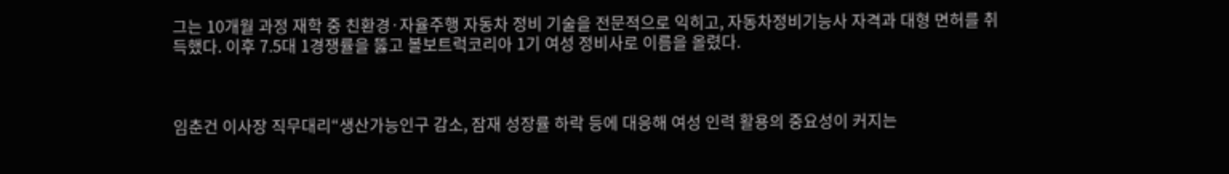그는 10개월 과정 재학 중 친환경·자율주행 자동차 정비 기술을 전문적으로 익히고, 자동차정비기능사 자격과 대형 면허를 취득했다. 이후 7.5대 1경쟁률을 뚫고 볼보트럭코리아 1기 여성 정비사로 이름을 올렸다.



임춘건 이사장 직무대리“생산가능인구 감소, 잠재 성장률 하락 등에 대응해 여성 인력 활용의 중요성이 커지는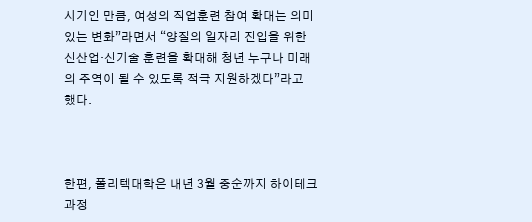시기인 만큼, 여성의 직업훈련 참여 확대는 의미 있는 변화”라면서 “양질의 일자리 진입을 위한 신산업·신기술 훈련을 확대해 청년 누구나 미래의 주역이 될 수 있도록 적극 지원하겠다”라고 했다.



한편, 폴리텍대학은 내년 3월 중순까지 하이테크과정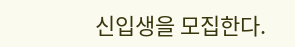신입생을 모집한다.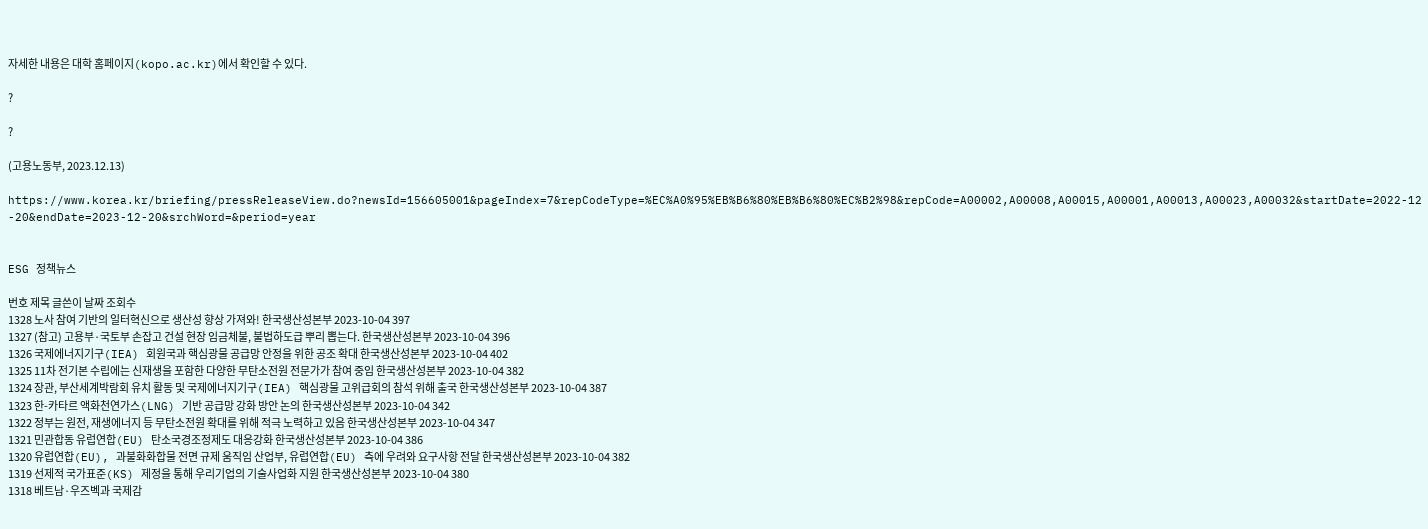자세한 내용은 대학 홈페이지(kopo.ac.kr)에서 확인할 수 있다.

?

?

(고용노동부, 2023.12.13)

https://www.korea.kr/briefing/pressReleaseView.do?newsId=156605001&pageIndex=7&repCodeType=%EC%A0%95%EB%B6%80%EB%B6%80%EC%B2%98&repCode=A00002,A00008,A00015,A00001,A00013,A00023,A00032&startDate=2022-12-20&endDate=2023-12-20&srchWord=&period=year


ESG 정책뉴스

번호 제목 글쓴이 날짜 조회수
1328 노사 참여 기반의 일터혁신으로 생산성 향상 가져와! 한국생산성본부 2023-10-04 397
1327 (참고) 고용부·국토부 손잡고 건설 현장 임금체불, 불법하도급 뿌리 뽑는다. 한국생산성본부 2023-10-04 396
1326 국제에너지기구(IEA) 회원국과 핵심광물 공급망 안정을 위한 공조 확대 한국생산성본부 2023-10-04 402
1325 11차 전기본 수립에는 신재생을 포함한 다양한 무탄소전원 전문가가 참여 중임 한국생산성본부 2023-10-04 382
1324 장관, 부산세계박람회 유치 활동 및 국제에너지기구(IEA) 핵심광물 고위급회의 참석 위해 출국 한국생산성본부 2023-10-04 387
1323 한-카타르 액화천연가스(LNG) 기반 공급망 강화 방안 논의 한국생산성본부 2023-10-04 342
1322 정부는 원전, 재생에너지 등 무탄소전원 확대를 위해 적극 노력하고 있음 한국생산성본부 2023-10-04 347
1321 민관합동 유럽연합(EU) 탄소국경조정제도 대응강화 한국생산성본부 2023-10-04 386
1320 유럽연합(EU), 과불화화합물 전면 규제 움직임 산업부, 유럽연합(EU) 측에 우려와 요구사항 전달 한국생산성본부 2023-10-04 382
1319 선제적 국가표준(KS) 제정을 통해 우리기업의 기술사업화 지원 한국생산성본부 2023-10-04 380
1318 베트남·우즈벡과 국제감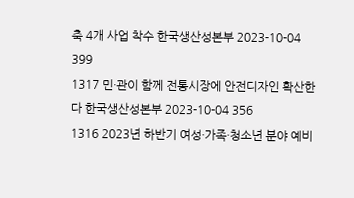축 4개 사업 착수 한국생산성본부 2023-10-04 399
1317 민·관이 함께 전통시장에 안전디자인 확산한다 한국생산성본부 2023-10-04 356
1316 2023년 하반기 여성·가족·청소년 분야 예비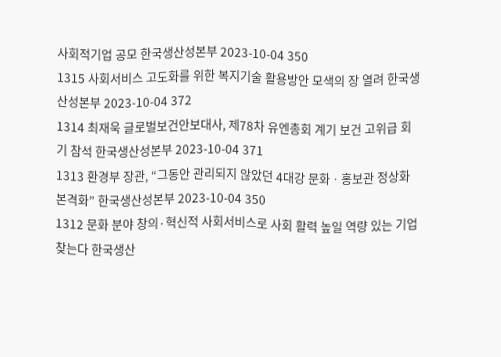사회적기업 공모 한국생산성본부 2023-10-04 350
1315 사회서비스 고도화를 위한 복지기술 활용방안 모색의 장 열려 한국생산성본부 2023-10-04 372
1314 최재욱 글로벌보건안보대사, 제78차 유엔총회 계기 보건 고위급 회기 참석 한국생산성본부 2023-10-04 371
1313 환경부 장관, “그동안 관리되지 않았던 4대강 문화ㆍ홍보관 정상화 본격화” 한국생산성본부 2023-10-04 350
1312 문화 분야 창의·혁신적 사회서비스로 사회 활력 높일 역량 있는 기업 찾는다 한국생산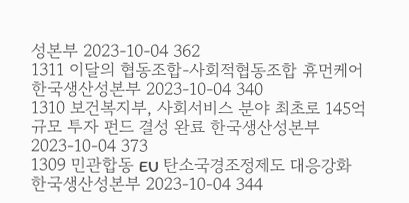성본부 2023-10-04 362
1311 이달의 협동조합-사회적협동조합 휴먼케어 한국생산성본부 2023-10-04 340
1310 보건복지부, 사회서비스 분야 최초로 145억 규모 투자 펀드 결성 완료 한국생산성본부 2023-10-04 373
1309 민관합동 EU 탄소국경조정제도 대응강화 한국생산성본부 2023-10-04 344